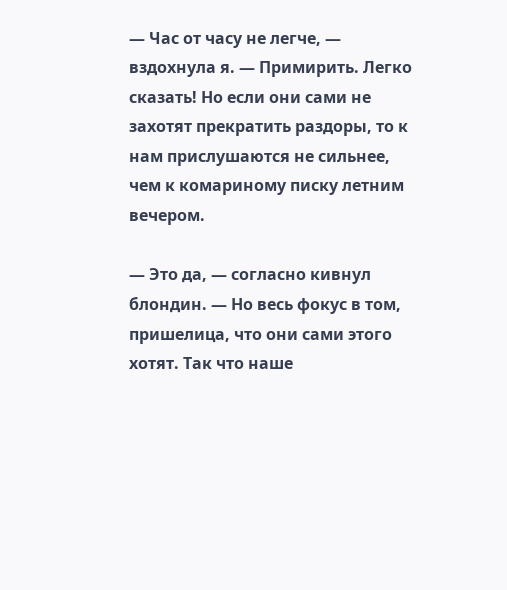— Час от часу не легче, — вздохнула я. — Примирить. Легко сказать! Но если они сами не захотят прекратить раздоры, то к нам прислушаются не сильнее, чем к комариному писку летним вечером.

— Это да, — согласно кивнул блондин. — Но весь фокус в том, пришелица, что они сами этого хотят. Так что наше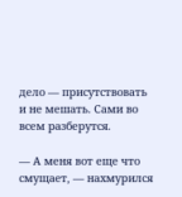дело — присутствовать и не мешать. Сами во всем разберутся.

— А меня вот еще что смущает, — нахмурился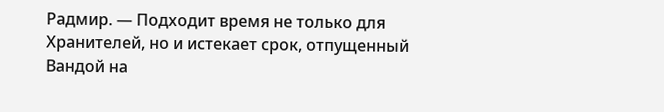Радмир. — Подходит время не только для Хранителей, но и истекает срок, отпущенный Вандой на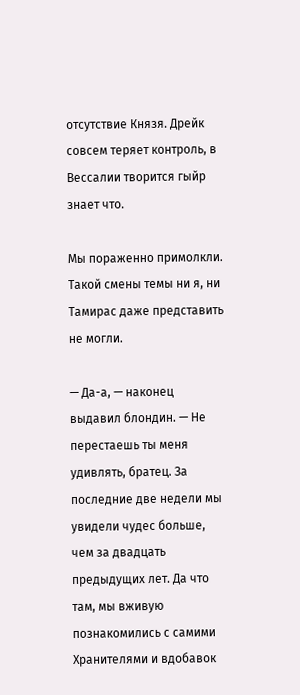отсутствие Князя. Дрейк совсем теряет контроль, в Вессалии творится гыйр знает что.

Мы пораженно примолкли. Такой смены темы ни я, ни Тамирас даже представить не могли.

— Да-а, — наконец выдавил блондин. — Не перестаешь ты меня удивлять, братец. За последние две недели мы увидели чудес больше, чем за двадцать предыдущих лет. Да что там, мы вживую познакомились с самими Хранителями и вдобавок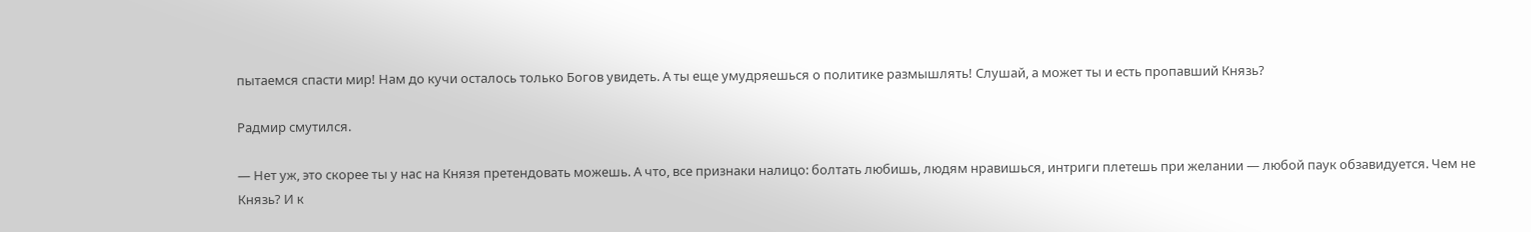пытаемся спасти мир! Нам до кучи осталось только Богов увидеть. А ты еще умудряешься о политике размышлять! Слушай, а может ты и есть пропавший Князь?

Радмир смутился.

— Нет уж, это скорее ты у нас на Князя претендовать можешь. А что, все признаки налицо: болтать любишь, людям нравишься, интриги плетешь при желании — любой паук обзавидуется. Чем не Князь? И к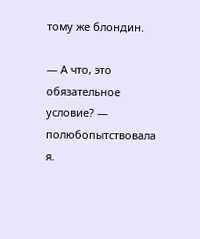тому же блондин.

— А что, это обязательное условие? — полюбопытствовала я.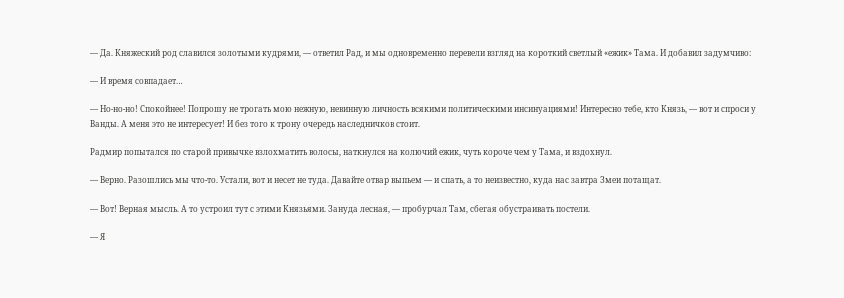— Да. Княжеский род славился золотыми кудрями, — ответил Рад, и мы одновременно перевели взгляд на короткий светлый «ежик» Тама. И добавил задумчиво:

— И время совпадает…

— Но-но-но! Спокойнее! Попрошу не трогать мою нежную, невинную личность всякими политическими инсинуациями! Интересно тебе, кто Князь, — вот и спроси у Ванды. А меня это не интересует! И без того к трону очередь наследничков стоит.

Радмир попытался по старой привычке взлохматить волосы, наткнулся на колючий ежик, чуть короче чем у Тама, и вздохнул.

— Верно. Разошлись мы что-то. Устали, вот и несет не туда. Давайте отвар выпьем — и спать, а то неизвестно, куда нас завтра Змеи потащат.

— Вот! Верная мысль. А то устроил тут с этими Князьями. Зануда лесная, — пробурчал Там, сбегая обустраивать постели.

— Я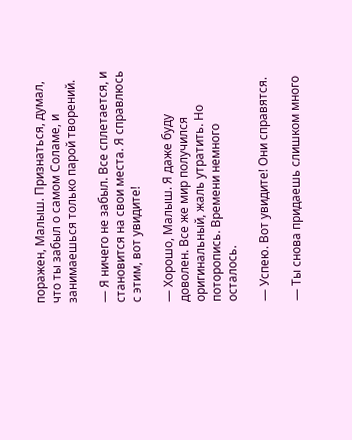поражен, Малыш. Признаться, думал, что ты забыл о самом Соламе, и занимаешься только парой творений.

— Я ничего не забыл. Все сплетается, и становится на свои места. Я справлюсь с этим, вот увидите!

— Хорошо, Малыш. Я даже буду доволен. Все же мир получился оригинальный, жаль утратить. Но поторопись. Времени немного осталось.

— Успею. Вот увидите! Они справятся.

— Ты снова придаешь слишком много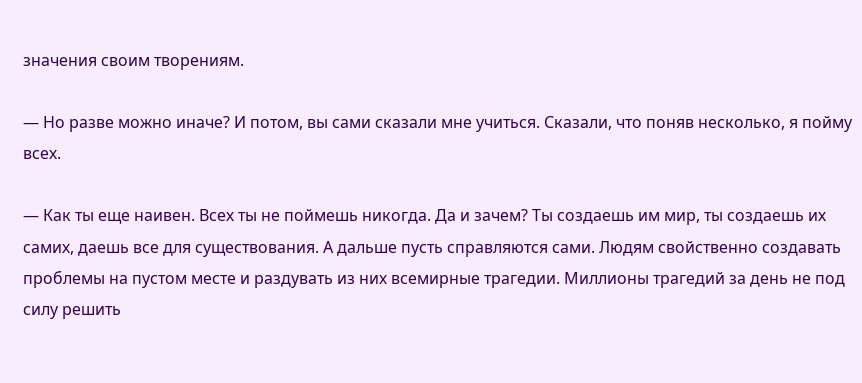значения своим творениям.

— Но разве можно иначе? И потом, вы сами сказали мне учиться. Сказали, что поняв несколько, я пойму всех.

— Как ты еще наивен. Всех ты не поймешь никогда. Да и зачем? Ты создаешь им мир, ты создаешь их самих, даешь все для существования. А дальше пусть справляются сами. Людям свойственно создавать проблемы на пустом месте и раздувать из них всемирные трагедии. Миллионы трагедий за день не под силу решить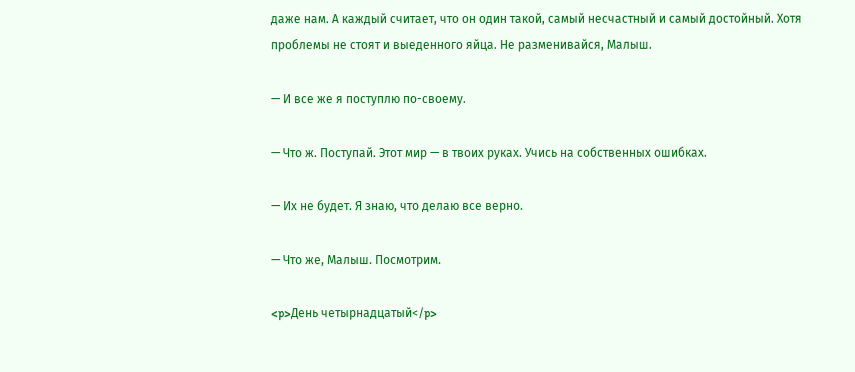даже нам. А каждый считает, что он один такой, самый несчастный и самый достойный. Хотя проблемы не стоят и выеденного яйца. Не разменивайся, Малыш.

— И все же я поступлю по-своему.

— Что ж. Поступай. Этот мир — в твоих руках. Учись на собственных ошибках.

— Их не будет. Я знаю, что делаю все верно.

— Что же, Малыш. Посмотрим.

<p>День четырнадцатый</p>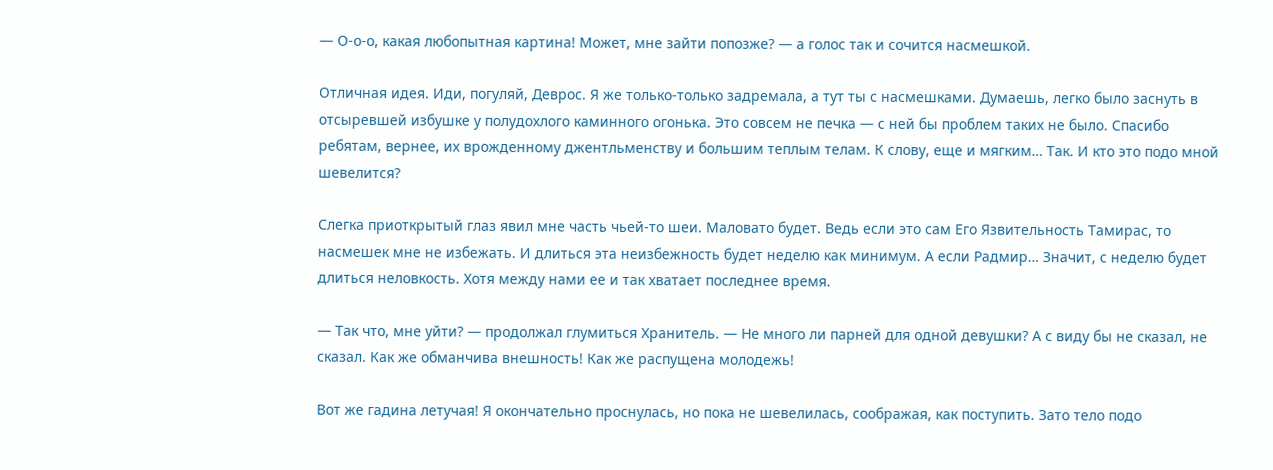— О-о-о, какая любопытная картина! Может, мне зайти попозже? — а голос так и сочится насмешкой.

Отличная идея. Иди, погуляй, Деврос. Я же только-только задремала, а тут ты с насмешками. Думаешь, легко было заснуть в отсыревшей избушке у полудохлого каминного огонька. Это совсем не печка — с ней бы проблем таких не было. Спасибо ребятам, вернее, их врожденному джентльменству и большим теплым телам. К слову, еще и мягким… Так. И кто это подо мной шевелится?

Слегка приоткрытый глаз явил мне часть чьей-то шеи. Маловато будет. Ведь если это сам Его Язвительность Тамирас, то насмешек мне не избежать. И длиться эта неизбежность будет неделю как минимум. А если Радмир… Значит, с неделю будет длиться неловкость. Хотя между нами ее и так хватает последнее время.

— Так что, мне уйти? — продолжал глумиться Хранитель. — Не много ли парней для одной девушки? А с виду бы не сказал, не сказал. Как же обманчива внешность! Как же распущена молодежь!

Вот же гадина летучая! Я окончательно проснулась, но пока не шевелилась, соображая, как поступить. Зато тело подо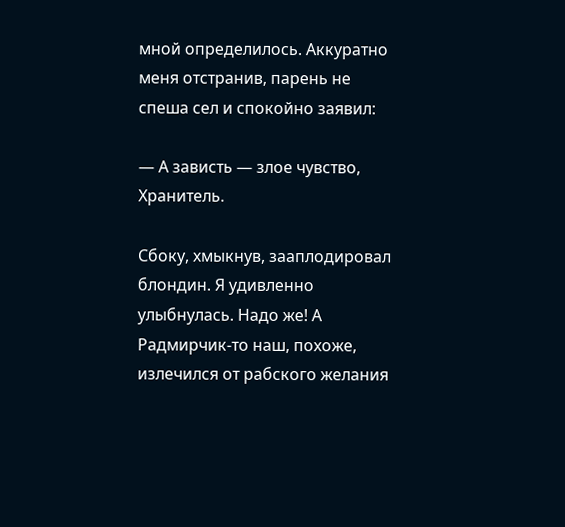мной определилось. Аккуратно меня отстранив, парень не спеша сел и спокойно заявил:

— А зависть — злое чувство, Хранитель.

Сбоку, хмыкнув, зааплодировал блондин. Я удивленно улыбнулась. Надо же! А Радмирчик-то наш, похоже, излечился от рабского желания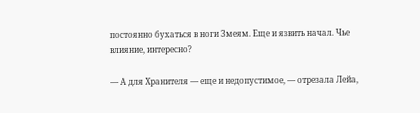постоянно бухаться в ноги Змеям. Еще и язвить начал. Чье влияние, интересно?

— А для Хранителя — еще и недопустимое, — отрезала Лейа,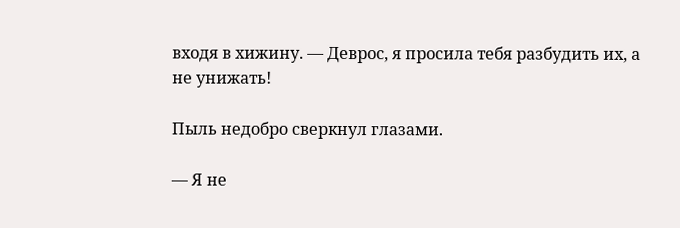входя в хижину. — Деврос, я просила тебя разбудить их, а не унижать!

Пыль недобро сверкнул глазами.

— Я не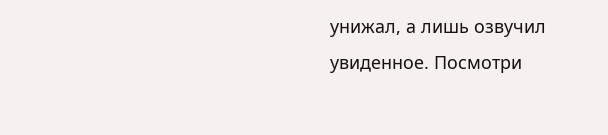унижал, а лишь озвучил увиденное. Посмотри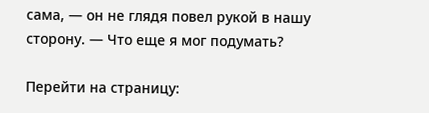сама, — он не глядя повел рукой в нашу сторону. — Что еще я мог подумать?

Перейти на страницу: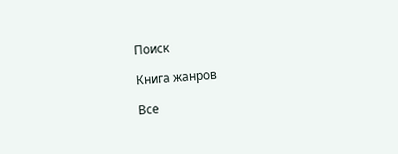Поиск

Книга жанров

Все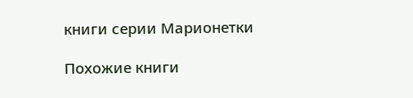книги серии Марионетки

Похожие книги